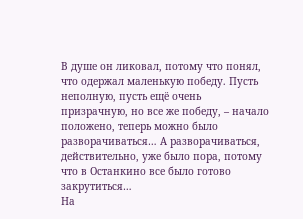В душе он ликовал, потому что понял, что одержал маленькую победу. Пусть неполную, пусть ещё очень призрачную, но все же победу, – начало положено, теперь можно было разворачиваться… А разворачиваться, действительно, уже было пора, потому что в Останкино все было готово закрутиться…
На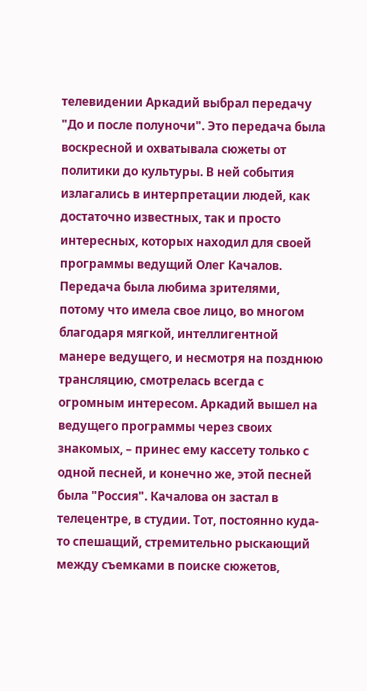телевидении Аркадий выбрал передачу "До и после полуночи". Это передача была воскресной и охватывала сюжеты от политики до культуры. В ней события излагались в интерпретации людей, как достаточно известных, так и просто интересных, которых находил для своей программы ведущий Олег Качалов. Передача была любима зрителями, потому что имела свое лицо, во многом благодаря мягкой, интеллигентной манере ведущего, и несмотря на позднюю трансляцию, смотрелась всегда с огромным интересом. Аркадий вышел на ведущего программы через своих знакомых, – принес ему кассету только с одной песней, и конечно же, этой песней была "Россия". Качалова он застал в телецентре, в студии. Тот, постоянно куда-то спешащий, стремительно рыскающий между съемками в поиске сюжетов,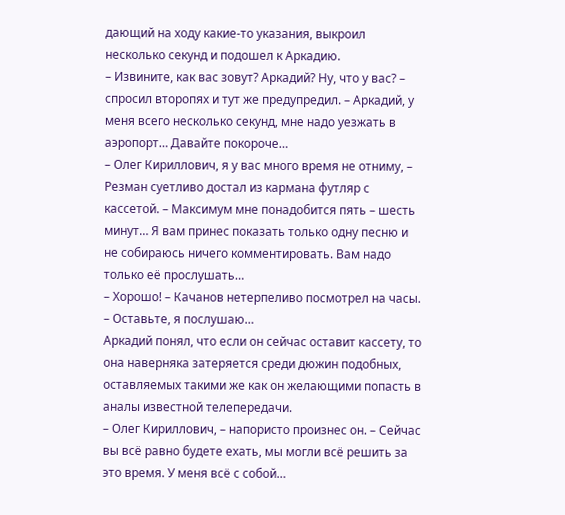дающий на ходу какие-то указания, выкроил несколько секунд и подошел к Аркадию.
– Извините, как вас зовут? Аркадий? Ну, что у вас? – спросил второпях и тут же предупредил. – Аркадий, у меня всего несколько секунд, мне надо уезжать в аэропорт… Давайте покороче…
– Олег Кириллович, я у вас много время не отниму, – Резман суетливо достал из кармана футляр с кассетой. – Максимум мне понадобится пять – шесть минут… Я вам принес показать только одну песню и не собираюсь ничего комментировать. Вам надо только её прослушать…
– Хорошо! – Качанов нетерпеливо посмотрел на часы. – Оставьте, я послушаю…
Аркадий понял, что если он сейчас оставит кассету, то она наверняка затеряется среди дюжин подобных, оставляемых такими же как он желающими попасть в аналы известной телепередачи.
– Олег Кириллович, – напористо произнес он. – Сейчас вы всё равно будете ехать, мы могли всё решить за это время. У меня всё с собой…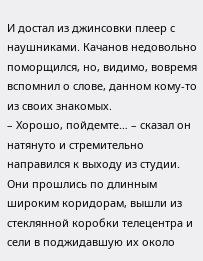И достал из джинсовки плеер с наушниками. Качанов недовольно поморщился, но, видимо, вовремя вспомнил о слове, данном кому-то из своих знакомых.
– Хорошо, пойдемте… – сказал он натянуто и стремительно направился к выходу из студии.
Они прошлись по длинным широким коридорам, вышли из стеклянной коробки телецентра и сели в поджидавшую их около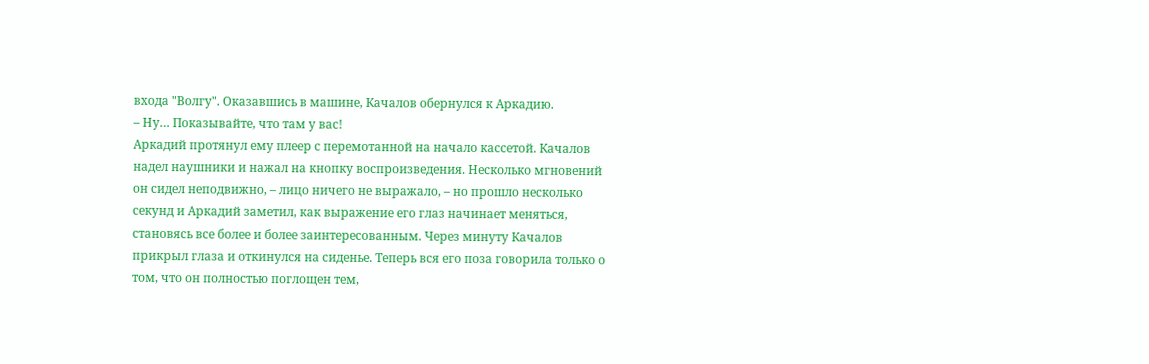входа "Волгу". Оказавшись в машине, Качалов обернулся к Аркадию.
– Ну… Показывайте, что там у вас!
Аркадий протянул ему плеер с перемотанной на начало кассетой. Качалов надел наушники и нажал на кнопку воспроизведения. Несколько мгновений он сидел неподвижно, – лицо ничего не выражало, – но прошло несколько секунд и Аркадий заметил, как выражение его глаз начинает меняться, становясь все более и более заинтересованным. Через минуту Качалов прикрыл глаза и откинулся на сиденье. Теперь вся его поза говорила только о том, что он полностью поглощен тем,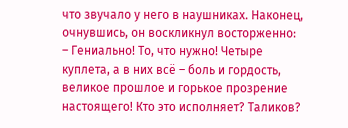что звучало у него в наушниках. Наконец, очнувшись, он воскликнул восторженно:
– Гениально! То, что нужно! Четыре куплета, а в них всё – боль и гордость, великое прошлое и горькое прозрение настоящего! Кто это исполняет? Таликов?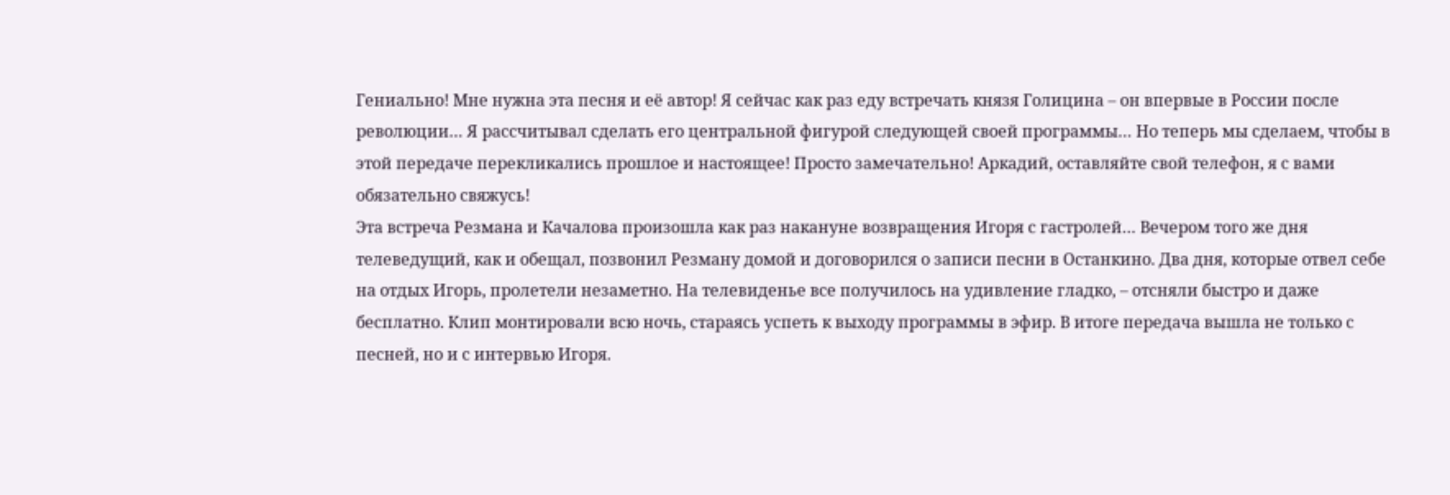Гениально! Мне нужна эта песня и её автор! Я сейчас как раз еду встречать князя Голицина – он впервые в России после революции… Я рассчитывал сделать его центральной фигурой следующей своей программы… Но теперь мы сделаем, чтобы в этой передаче перекликались прошлое и настоящее! Просто замечательно! Аркадий, оставляйте свой телефон, я с вами обязательно свяжусь!
Эта встреча Резмана и Качалова произошла как раз накануне возвращения Игоря с гастролей… Вечером того же дня телеведущий, как и обещал, позвонил Резману домой и договорился о записи песни в Останкино. Два дня, которые отвел себе на отдых Игорь, пролетели незаметно. На телевиденье все получилось на удивление гладко, – отсняли быстро и даже бесплатно. Клип монтировали всю ночь, стараясь успеть к выходу программы в эфир. В итоге передача вышла не только с песней, но и с интервью Игоря.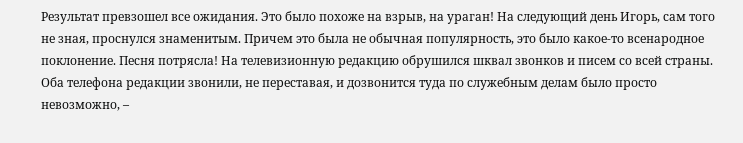Результат превзошел все ожидания. Это было похоже на взрыв, на ураган! На следующий день Игорь, сам того не зная, проснулся знаменитым. Причем это была не обычная популярность, это было какое-то всенародное поклонение. Песня потрясла! На телевизионную редакцию обрушился шквал звонков и писем со всей страны. Оба телефона редакции звонили, не переставая, и дозвонится туда по служебным делам было просто невозможно, –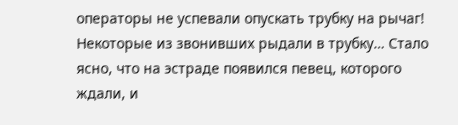операторы не успевали опускать трубку на рычаг! Некоторые из звонивших рыдали в трубку… Стало ясно, что на эстраде появился певец, которого ждали, и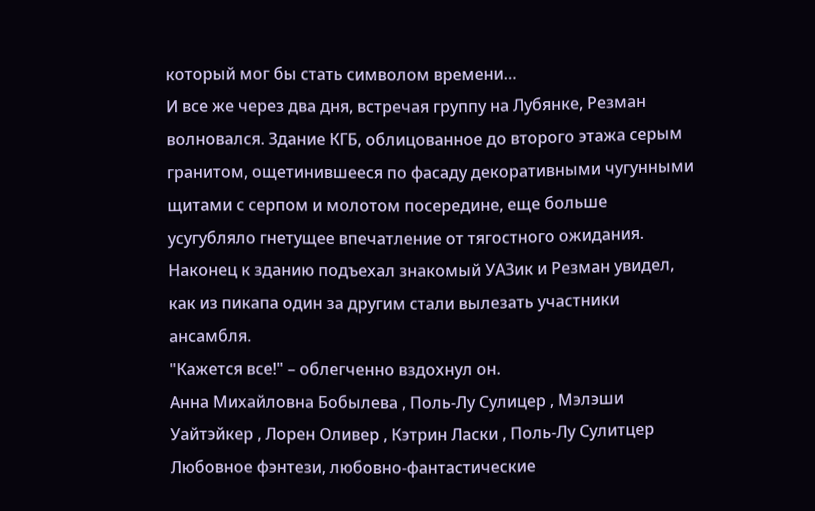который мог бы стать символом времени…
И все же через два дня, встречая группу на Лубянке, Резман волновался. Здание КГБ, облицованное до второго этажа серым гранитом, ощетинившееся по фасаду декоративными чугунными щитами с серпом и молотом посередине, еще больше усугубляло гнетущее впечатление от тягостного ожидания. Наконец к зданию подъехал знакомый УАЗик и Резман увидел, как из пикапа один за другим стали вылезать участники ансамбля.
"Кажется все!" – облегченно вздохнул он.
Анна Михайловна Бобылева , Поль-Лу Сулицер , Мэлэши Уайтэйкер , Лорен Оливер , Кэтрин Ласки , Поль-Лу Сулитцер
Любовное фэнтези, любовно-фантастические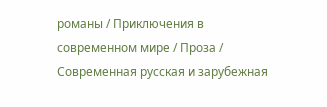романы / Приключения в современном мире / Проза / Современная русская и зарубежная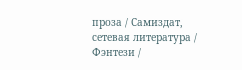проза / Самиздат, сетевая литература / Фэнтези /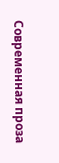Современная проза